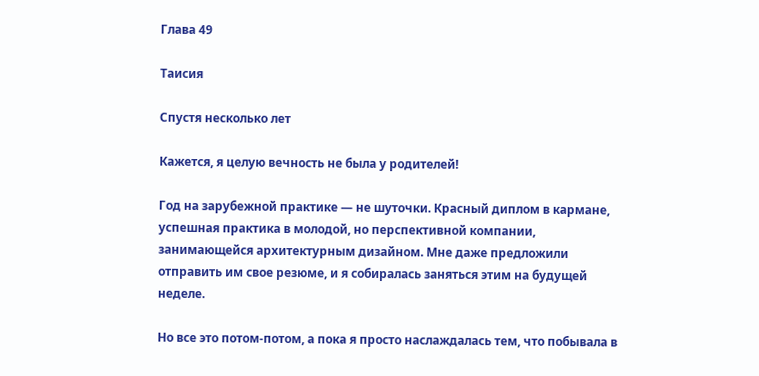Глава 49

Таисия

Спустя несколько лет

Кажется, я целую вечность не была у родителей!

Год на зарубежной практике — не шуточки. Красный диплом в кармане, успешная практика в молодой, но перспективной компании, занимающейся архитектурным дизайном. Мне даже предложили отправить им свое резюме, и я собиралась заняться этим на будущей неделе.

Но все это потом-потом, а пока я просто наслаждалась тем, что побывала в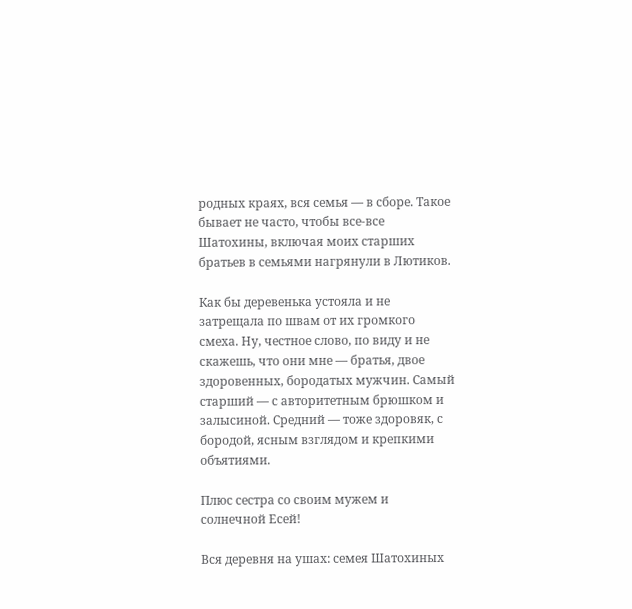родных краях, вся семья — в сборе. Такое бывает не часто, чтобы все-все Шатохины, включая моих старших братьев в семьями нагрянули в Лютиков.

Как бы деревенька устояла и не затрещала по швам от их громкого смеха. Ну, честное слово, по виду и не скажешь, что они мне — братья, двое здоровенных, бородатых мужчин. Самый старший — с авторитетным брюшком и залысиной. Средний — тоже здоровяк, с бородой, ясным взглядом и крепкими объятиями.

Плюс сестра со своим мужем и солнечной Есей!

Вся деревня на ушах: семея Шатохиных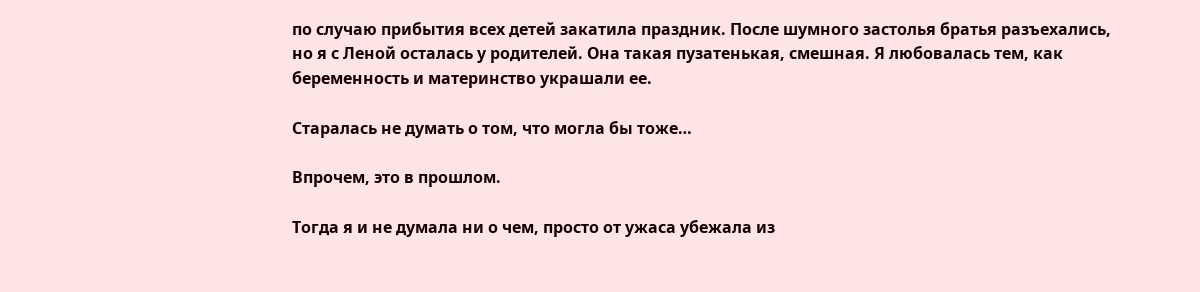по случаю прибытия всех детей закатила праздник. После шумного застолья братья разъехались, но я с Леной осталась у родителей. Она такая пузатенькая, смешная. Я любовалась тем, как беременность и материнство украшали ее.

Старалась не думать о том, что могла бы тоже…

Впрочем, это в прошлом.

Тогда я и не думала ни о чем, просто от ужаса убежала из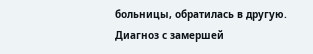больницы, обратилась в другую. Диагноз с замершей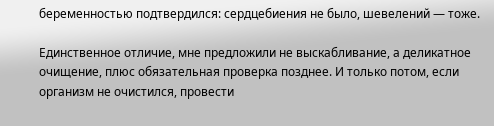беременностью подтвердился: сердцебиения не было, шевелений — тоже.

Единственное отличие, мне предложили не выскабливание, а деликатное очищение, плюс обязательная проверка позднее. И только потом, если организм не очистился, провести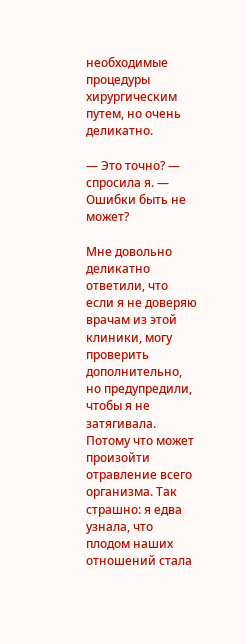необходимые процедуры хирургическим путем, но очень деликатно.

— Это точно? — спросила я. — Ошибки быть не может?

Мне довольно деликатно ответили, что если я не доверяю врачам из этой клиники, могу проверить дополнительно, но предупредили, чтобы я не затягивала. Потому что может произойти отравление всего организма. Так страшно: я едва узнала, что плодом наших отношений стала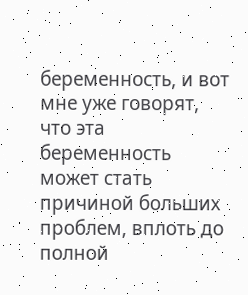беременность, и вот мне уже говорят, что эта беременность может стать причиной больших проблем, вплоть до полной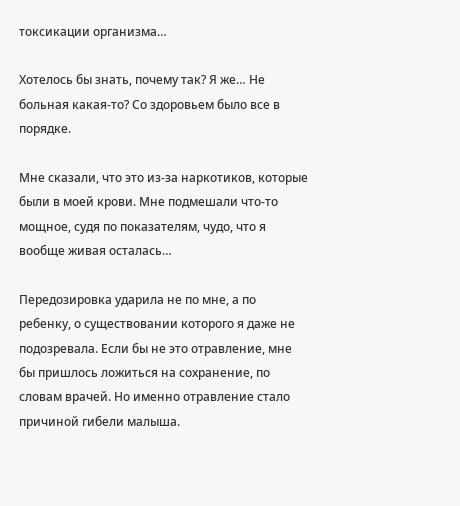токсикации организма…

Хотелось бы знать, почему так? Я же… Не больная какая-то? Со здоровьем было все в порядке.

Мне сказали, что это из-за наркотиков, которые были в моей крови. Мне подмешали что-то мощное, судя по показателям, чудо, что я вообще живая осталась…

Передозировка ударила не по мне, а по ребенку, о существовании которого я даже не подозревала. Если бы не это отравление, мне бы пришлось ложиться на сохранение, по словам врачей. Но именно отравление стало причиной гибели малыша.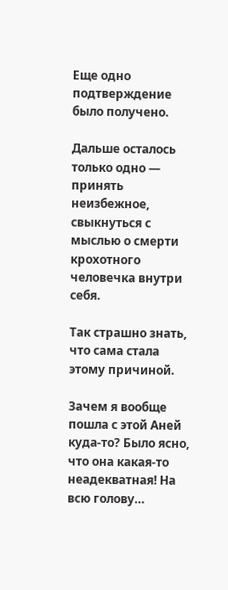Еще одно подтверждение было получено.

Дальше осталось только одно — принять неизбежное, свыкнуться с мыслью о смерти крохотного человечка внутри себя.

Так страшно знать, что сама стала этому причиной.

Зачем я вообще пошла с этой Аней куда-то? Было ясно, что она какая-то неадекватная! На всю голову…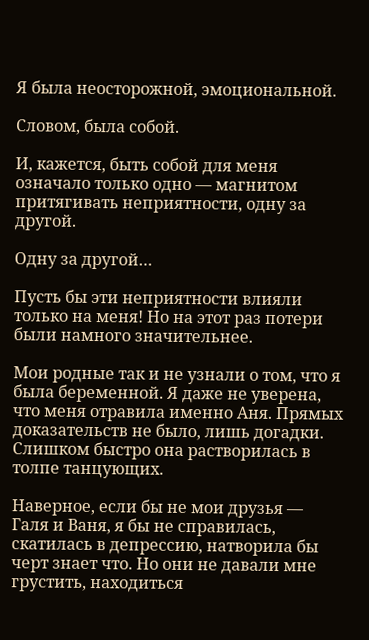Я была неосторожной, эмоциональной.

Словом, была собой.

И, кажется, быть собой для меня означало только одно — магнитом притягивать неприятности, одну за другой.

Одну за другой…

Пусть бы эти неприятности влияли только на меня! Но на этот раз потери были намного значительнее.

Мои родные так и не узнали о том, что я была беременной. Я даже не уверена, что меня отравила именно Аня. Прямых доказательств не было, лишь догадки. Слишком быстро она растворилась в толпе танцующих.

Наверное, если бы не мои друзья — Галя и Ваня, я бы не справилась, скатилась в депрессию, натворила бы черт знает что. Но они не давали мне грустить, находиться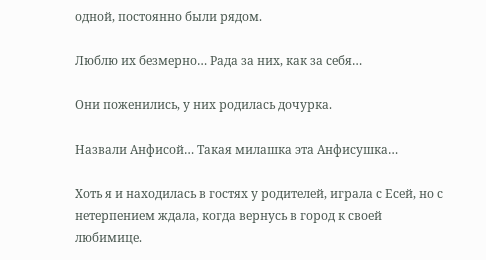одной, постоянно были рядом.

Люблю их безмерно… Рада за них, как за себя…

Они поженились, у них родилась дочурка.

Назвали Анфисой… Такая милашка эта Анфисушка…

Хоть я и находилась в гостях у родителей, играла с Есей, но с нетерпением ждала, когда вернусь в город к своей любимице.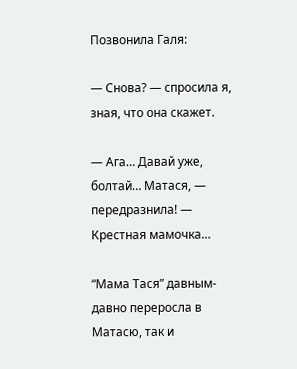Позвонила Галя:

— Снова? — спросила я, зная, что она скажет.

— Ага… Давай уже, болтай… Матася, — передразнила! — Крестная мамочка…

“Мама Тася” давным-давно переросла в Матасю, так и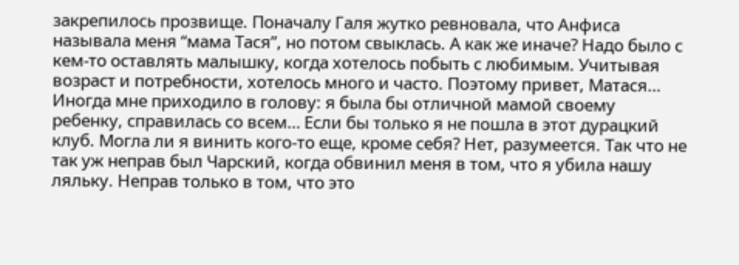закрепилось прозвище. Поначалу Галя жутко ревновала, что Анфиса называла меня “мама Тася”, но потом свыклась. А как же иначе? Надо было с кем-то оставлять малышку, когда хотелось побыть с любимым. Учитывая возраст и потребности, хотелось много и часто. Поэтому привет, Матася… Иногда мне приходило в голову: я была бы отличной мамой своему ребенку, справилась со всем… Если бы только я не пошла в этот дурацкий клуб. Могла ли я винить кого-то еще, кроме себя? Нет, разумеется. Так что не так уж неправ был Чарский, когда обвинил меня в том, что я убила нашу ляльку. Неправ только в том, что это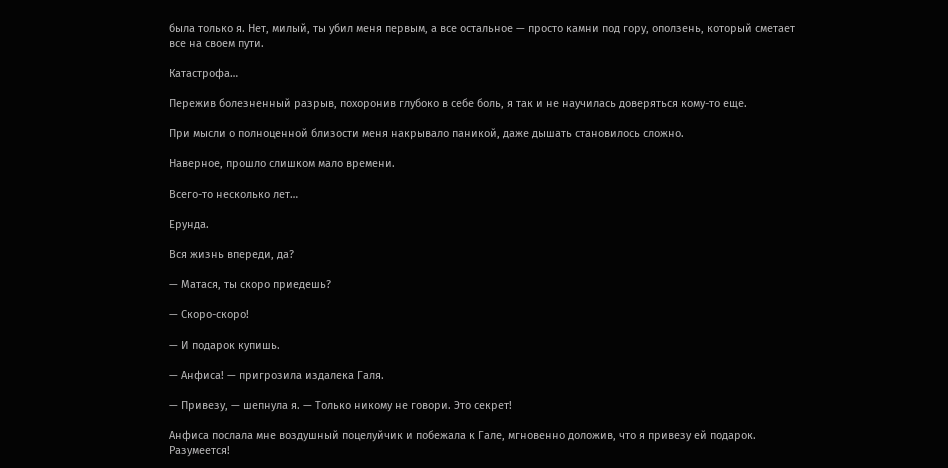была только я. Нет, милый, ты убил меня первым, а все остальное — просто камни под гору, оползень, который сметает все на своем пути.

Катастрофа…

Пережив болезненный разрыв, похоронив глубоко в себе боль, я так и не научилась доверяться кому-то еще.

При мысли о полноценной близости меня накрывало паникой, даже дышать становилось сложно.

Наверное, прошло слишком мало времени.

Всего-то несколько лет…

Ерунда.

Вся жизнь впереди, да?

— Матася, ты скоро приедешь?

— Скоро-скоро!

— И подарок купишь.

— Анфиса! — пригрозила издалека Галя.

— Привезу, — шепнула я. — Только никому не говори. Это секрет!

Анфиса послала мне воздушный поцелуйчик и побежала к Гале, мгновенно доложив, что я привезу ей подарок. Разумеется!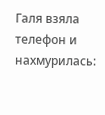Галя взяла телефон и нахмурилась: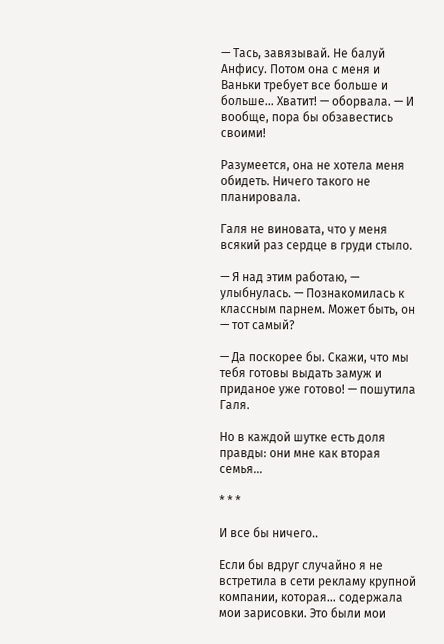— Тась, завязывай. Не балуй Анфису. Потом она с меня и Ваньки требует все больше и больше… Хватит! — оборвала. — И вообще, пора бы обзавестись своими!

Разумеется, она не хотела меня обидеть. Ничего такого не планировала.

Галя не виновата, что у меня всякий раз сердце в груди стыло.

— Я над этим работаю, — улыбнулась. — Познакомилась к классным парнем. Может быть, он — тот самый?

— Да поскорее бы. Скажи, что мы тебя готовы выдать замуж и приданое уже готово! — пошутила Галя.

Но в каждой шутке есть доля правды: они мне как вторая семья…

* * *

И все бы ничего..

Если бы вдруг случайно я не встретила в сети рекламу крупной компании, которая… содержала мои зарисовки. Это были мои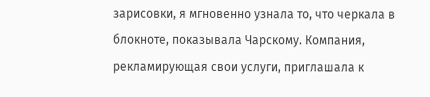зарисовки, я мгновенно узнала то, что черкала в блокноте, показывала Чарскому. Компания, рекламирующая свои услуги, приглашала к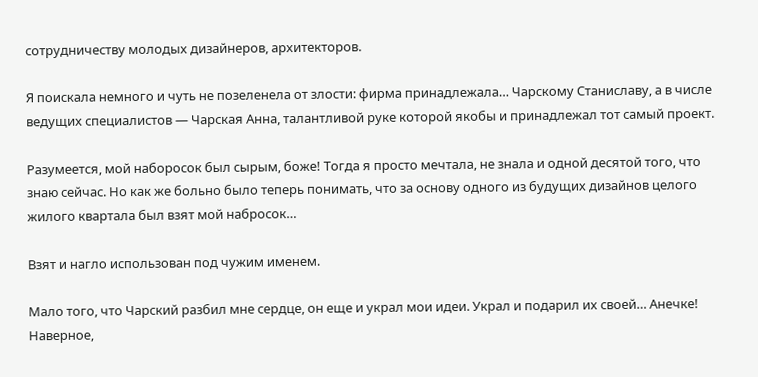сотрудничеству молодых дизайнеров, архитекторов.

Я поискала немного и чуть не позеленела от злости: фирма принадлежала… Чарскому Станиславу, а в числе ведущих специалистов — Чарская Анна, талантливой руке которой якобы и принадлежал тот самый проект.

Разумеется, мой наборосок был сырым, боже! Тогда я просто мечтала, не знала и одной десятой того, что знаю сейчас. Но как же больно было теперь понимать, что за основу одного из будущих дизайнов целого жилого квартала был взят мой набросок…

Взят и нагло использован под чужим именем.

Мало того, что Чарский разбил мне сердце, он еще и украл мои идеи. Украл и подарил их своей… Анечке! Наверное,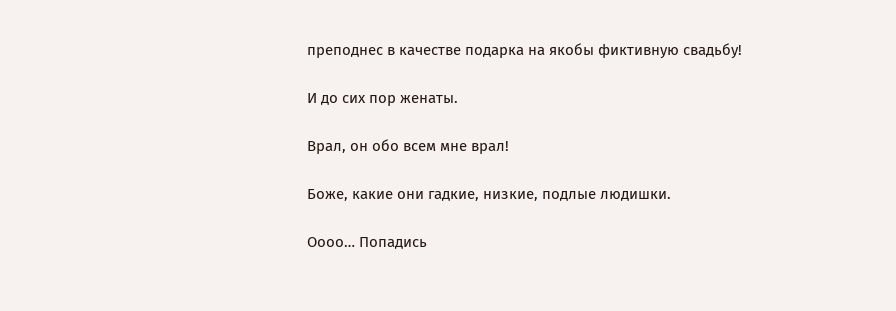преподнес в качестве подарка на якобы фиктивную свадьбу!

И до сих пор женаты.

Врал, он обо всем мне врал!

Боже, какие они гадкие, низкие, подлые людишки.

Оооо… Попадись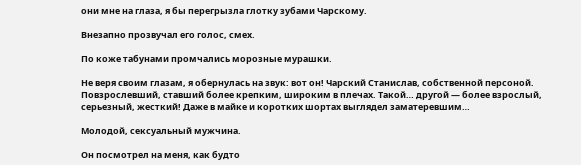они мне на глаза, я бы перегрызла глотку зубами Чарскому.

Внезапно прозвучал его голос, смех.

По коже табунами промчались морозные мурашки.

Не веря своим глазам, я обернулась на звук: вот он! Чарский Станислав, собственной персоной. Повзрослевший, ставший более крепким, широким в плечах. Такой… другой — более взрослый, серьезный, жесткий! Даже в майке и коротких шортах выглядел заматеревшим…

Молодой, сексуальный мужчина.

Он посмотрел на меня, как будто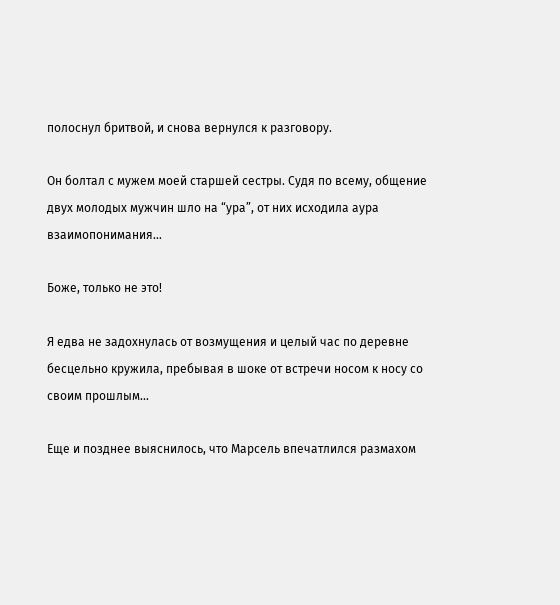полоснул бритвой, и снова вернулся к разговору.

Он болтал с мужем моей старшей сестры. Судя по всему, общение двух молодых мужчин шло на “ура”, от них исходила аура взаимопонимания…

Боже, только не это!

Я едва не задохнулась от возмущения и целый час по деревне бесцельно кружила, пребывая в шоке от встречи носом к носу со своим прошлым…

Еще и позднее выяснилось, что Марсель впечатлился размахом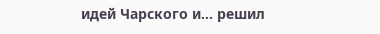идей Чарского и… решил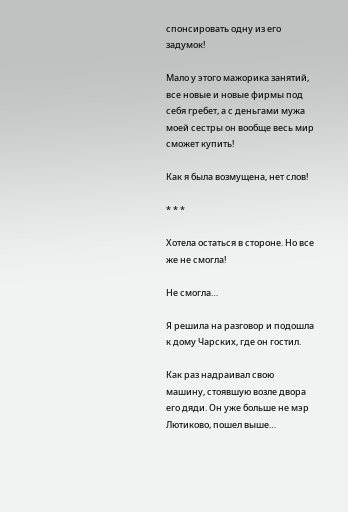спонсировать одну из его задумок!

Мало у этого мажорика занятий, все новые и новые фирмы под себя гребет, а с деньгами мужа моей сестры он вообще весь мир сможет купить!

Как я была возмущена, нет слов!

* * *

Хотела остаться в стороне. Но все же не смогла!

Не смогла…

Я решила на разговор и подошла к дому Чарских, где он гостил.

Как раз надраивал свою машину, стоявшую возле двора его дяди. Он уже больше не мэр Лютиково, пошел выше…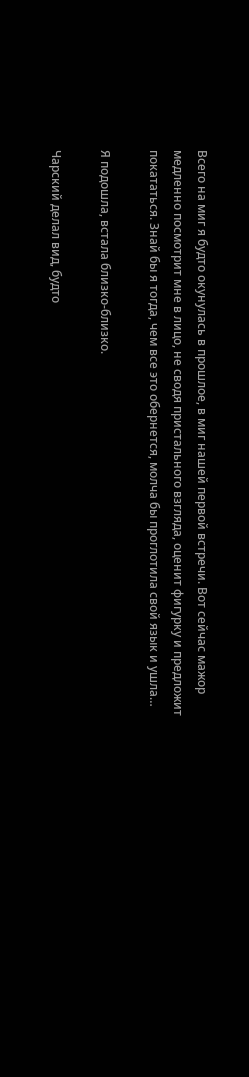Всего на миг я будто окунулась в прошлое, в миг нашей первой встречи. Вот сейчас мажор медленно посмотрит мне в лицо, не сводя пристального взгляда, оценит фигурку и предложит покататься. Знай бы я тогда, чем все это обернется, молча бы проглотила свой язык и ушла…

Я подошла, встала близко-близко.

Чарский делал вид, будто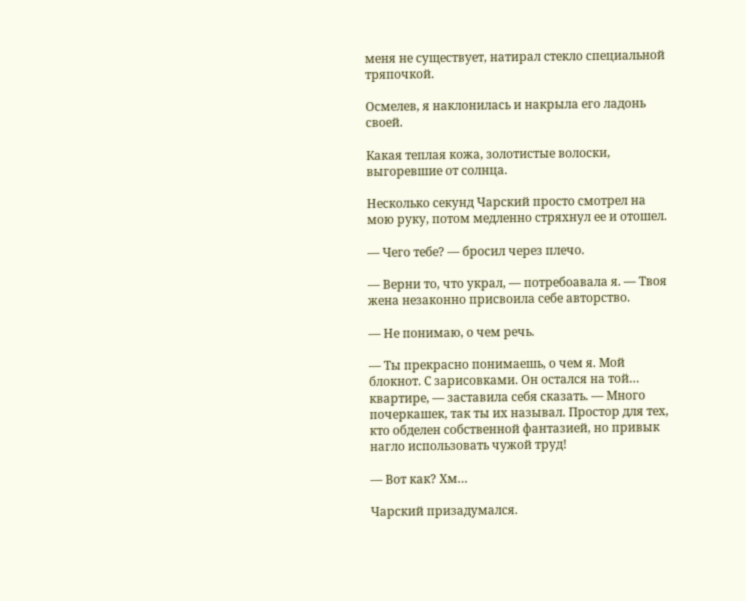меня не существует, натирал стекло специальной тряпочкой.

Осмелев, я наклонилась и накрыла его ладонь своей.

Какая теплая кожа, золотистые волоски, выгоревшие от солнца.

Несколько секунд Чарский просто смотрел на мою руку, потом медленно стряхнул ее и отошел.

— Чего тебе? — бросил через плечо.

— Верни то, что украл, — потребоавала я. — Твоя жена незаконно присвоила себе авторство.

— Не понимаю, о чем речь.

— Ты прекрасно понимаешь, о чем я. Мой блокнот. С зарисовками. Он остался на той… квартире, — заставила себя сказать. — Много почеркашек, так ты их называл. Простор для тех, кто обделен собственной фантазией, но привык нагло использовать чужой труд!

— Вот как? Хм…

Чарский призадумался.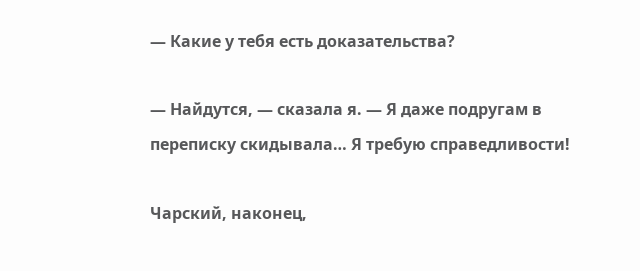— Какие у тебя есть доказательства?

— Найдутся, — сказала я. — Я даже подругам в переписку скидывала… Я требую справедливости!

Чарский, наконец,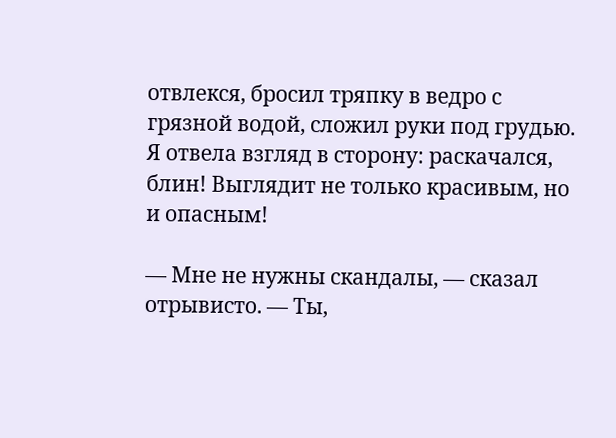отвлекся, бросил тряпку в ведро с грязной водой, сложил руки под грудью. Я отвела взгляд в сторону: раскачался, блин! Выглядит не только красивым, но и опасным!

— Мне не нужны скандалы, — сказал отрывисто. — Ты,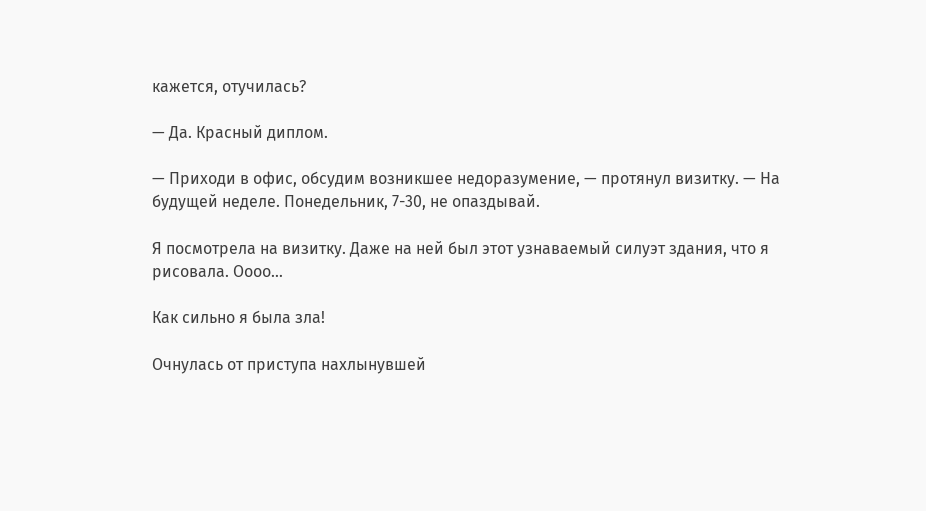кажется, отучилась?

— Да. Красный диплом.

— Приходи в офис, обсудим возникшее недоразумение, — протянул визитку. — На будущей неделе. Понедельник, 7-30, не опаздывай.

Я посмотрела на визитку. Даже на ней был этот узнаваемый силуэт здания, что я рисовала. Оооо…

Как сильно я была зла!

Очнулась от приступа нахлынувшей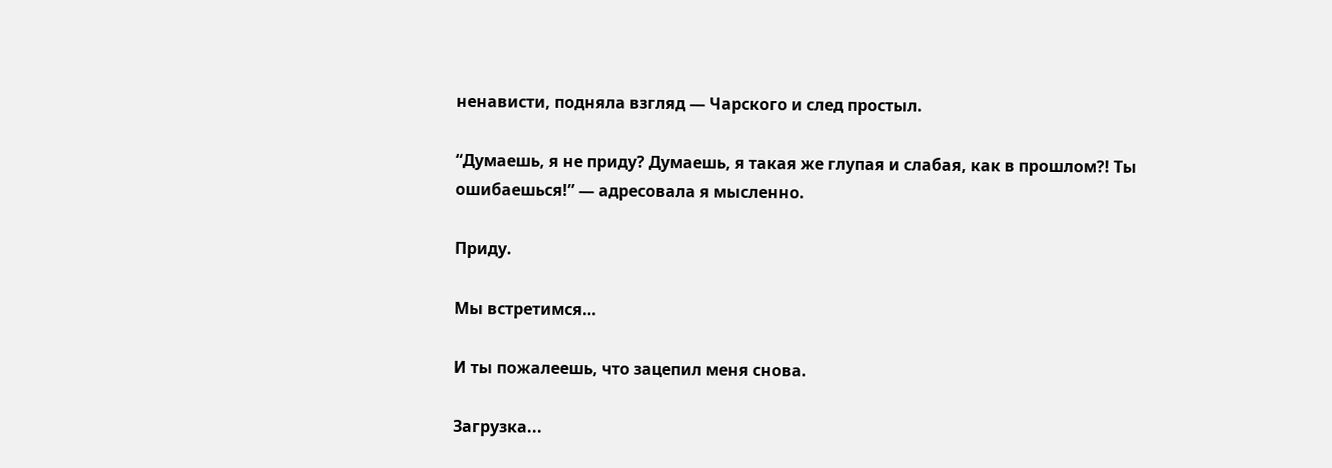ненависти, подняла взгляд — Чарского и след простыл.

“Думаешь, я не приду? Думаешь, я такая же глупая и слабая, как в прошлом?! Ты ошибаешься!” — адресовала я мысленно.

Приду.

Мы встретимся…

И ты пожалеешь, что зацепил меня снова.

Загрузка...